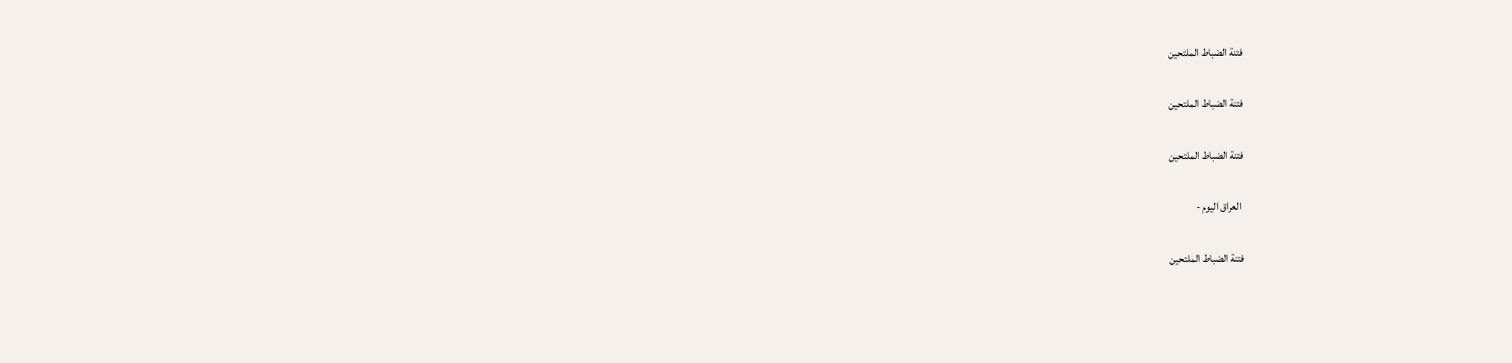فتنة الضباط الملتحين

فتنة الضباط الملتحين

فتنة الضباط الملتحين

 العراق اليوم -

فتنة الضباط الملتحين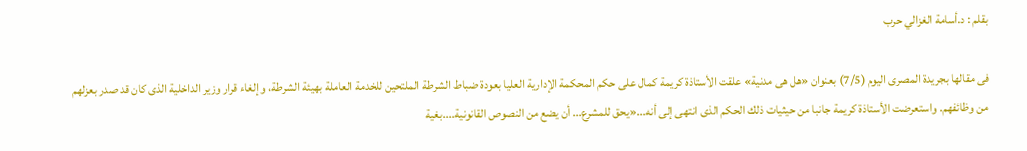بقلم : د.أسامة الغزالي حرب

فى مقالها بجريدة المصرى اليوم (7/5) بعنوان «هل هى مدنية» علقت الأستاذة كريمة كمال على حكم المحكمة الإدارية العليا بعودة ضباط الشرطة الملتحين للخدمة العاملة بهيئة الشرطة، وإلغاء قرار وزير الداخلية الذى كان قد صدر بعزلهم من وظائفهم. واستعرضت الأستاذة كريمة جانبا من حيثيات ذلك الحكم الذى انتهى إلى أنه...«يحق للمشرع... أن يضع من النصوص القانونية....بغية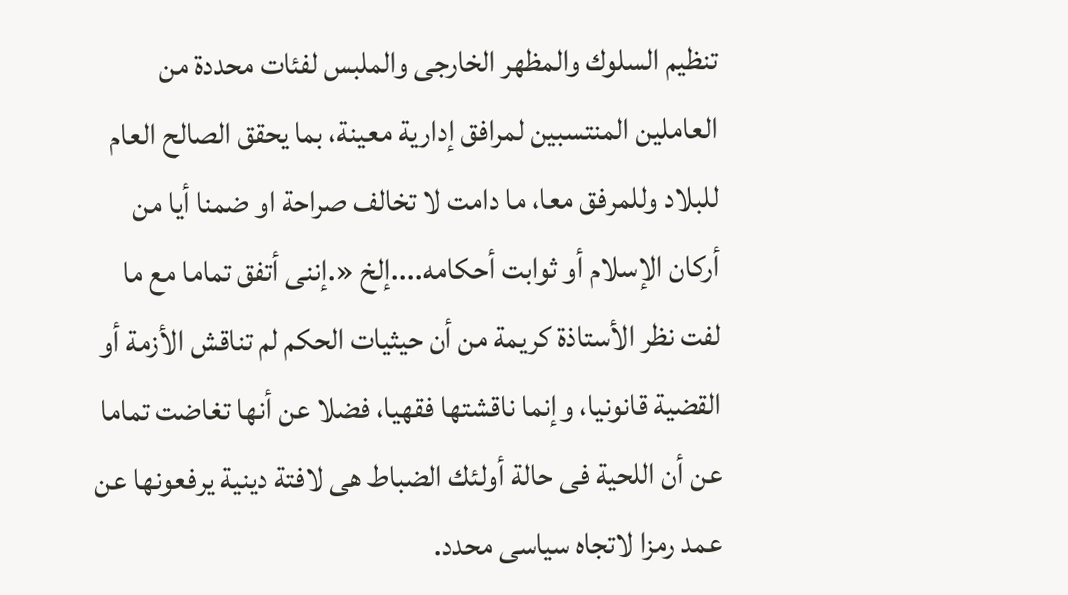تنظيم السلوك والمظهر الخارجى والملبس لفئات محددة من العاملين المنتسبين لمرافق إدارية معينة، بما يحقق الصالح العام للبلاد وللمرفق معا، ما دامت لا تخالف صراحة او ضمنا أيا من أركان الإسلام أو ثوابت أحكامه....إلخ «.إننى أتفق تماما مع ما لفت نظر الأستاذة كريمة من أن حيثيات الحكم لم تناقش الأزمة أو القضية قانونيا، وإنما ناقشتها فقهيا، فضلا عن أنها تغاضت تماما عن أن اللحية فى حالة أولئك الضباط هى لافتة دينية يرفعونها عن عمد رمزا لاتجاه سياسى محدد.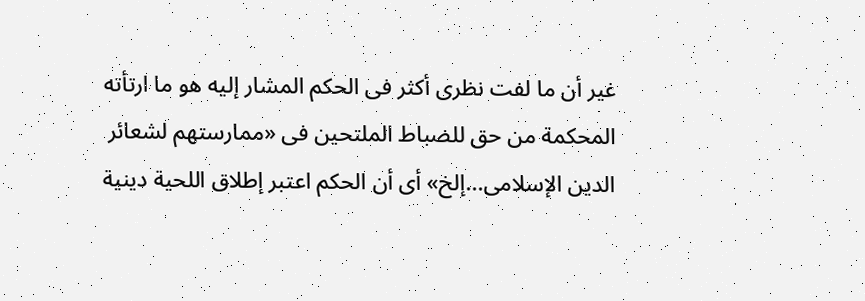غير أن ما لفت نظرى أكثر فى الحكم المشار إليه هو ما ارتأته المحكمة من حق للضباط الملتحين فى «ممارستهم لشعائر الدين الإسلامى...إلخ» أى أن الحكم اعتبر إطلاق اللحية دينية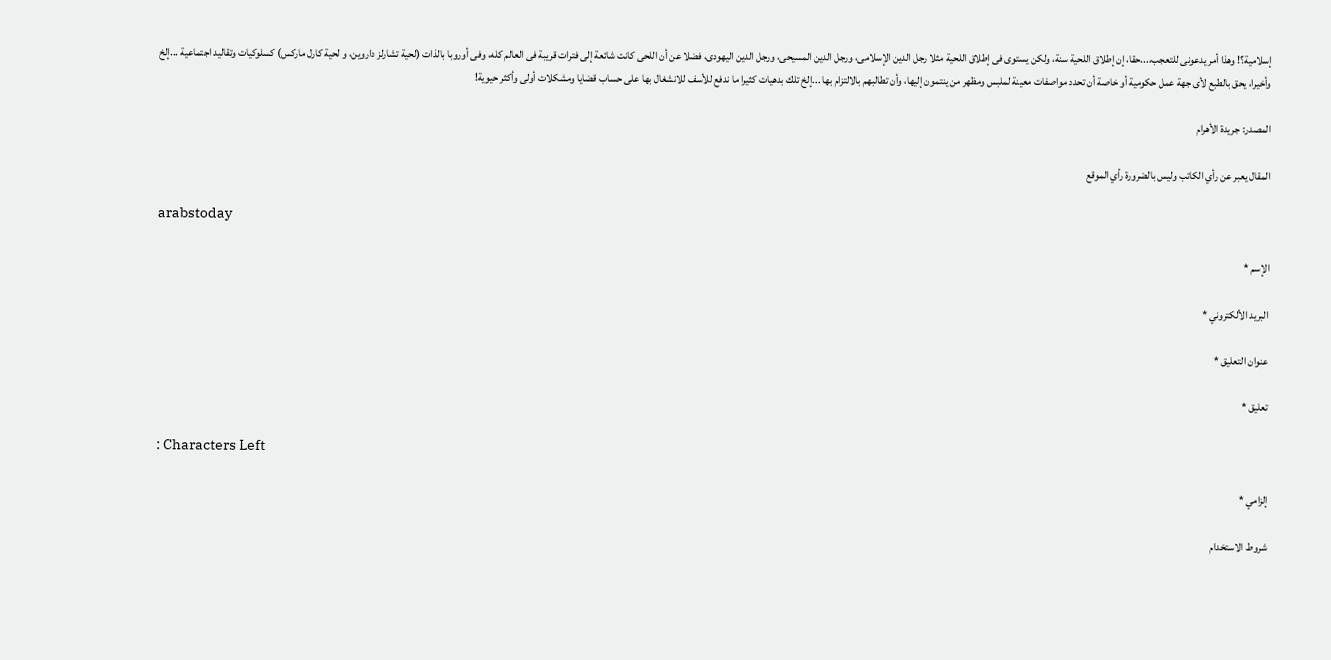إسلامية؟! وهذا أمر يدعونى للتعجب،...حقا، إن إطلاق اللحية سنة، ولكن يستوى فى إطلاق اللحية مثلا رجل الدين الإسلامى، ورجل الدين المسيحى، ورجل الدين اليهودى، فضلا عن أن اللحى كانت شائعة إلى فترات قريبة فى العالم كله، وفى أوروبا بالذات (لحية تشارلز داروين، و لحية كارل ماركس) كسلوكيات وتقاليد اجتماعية ...إلخ وأخيرا، يحق بالطبع لأى جهة عمل حكومية أو خاصة أن تحدد مواصفات معينة لملبس ومظهر من ينتمون إليها، وأن تطالبهم بالالتزام بها ...إلخ تلك بدهيات كثيرا ما ندفع للأسف للانشغال بها على حساب قضايا ومشكلات أولى وأكثر حيوية!

المصدر: جريدة الأهرام

المقال يعبر عن رأي الكاتب وليس بالضرورة رأي الموقع

arabstoday

الإسم *

البريد الألكتروني *

عنوان التعليق *

تعليق *

: Characters Left

إلزامي *

شروط الاستخدام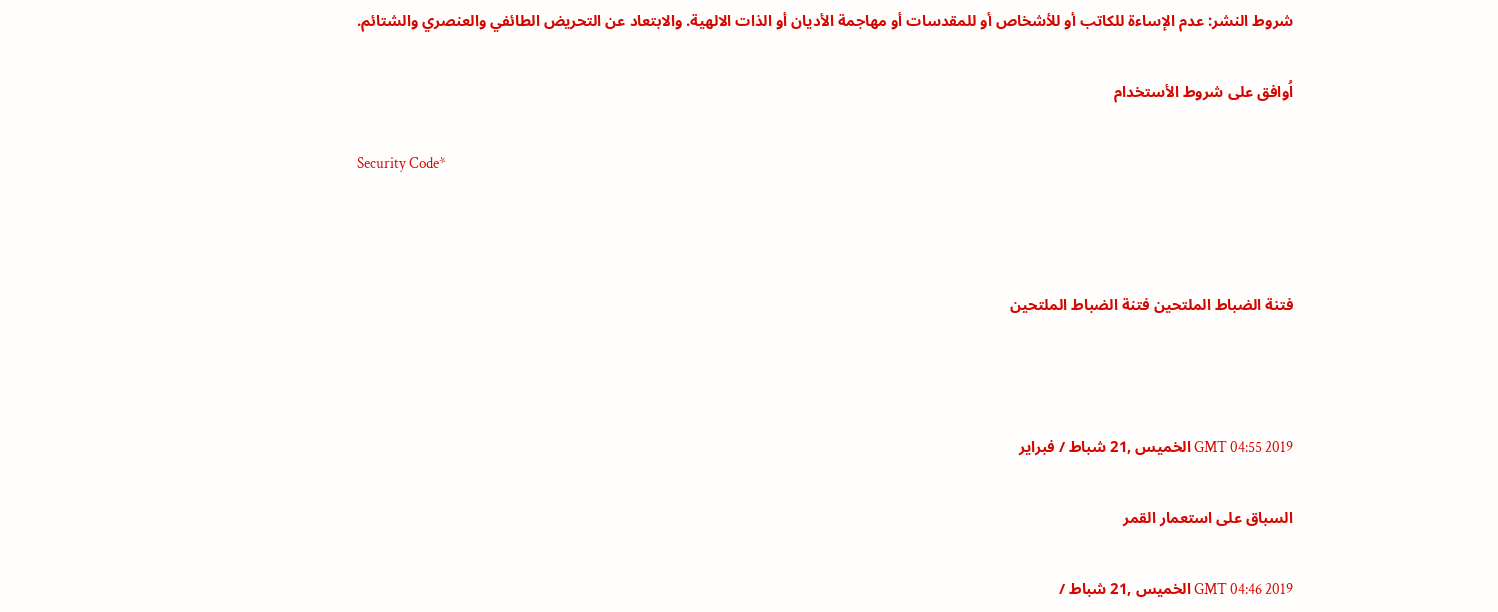شروط النشر: عدم الإساءة للكاتب أو للأشخاص أو للمقدسات أو مهاجمة الأديان أو الذات الالهية. والابتعاد عن التحريض الطائفي والعنصري والشتائم.

اُوافق على شروط الأستخدام

Security Code*



فتنة الضباط الملتحين فتنة الضباط الملتحين



GMT 04:55 2019 الخميس ,21 شباط / فبراير

السباق على استعمار القمر

GMT 04:46 2019 الخميس ,21 شباط /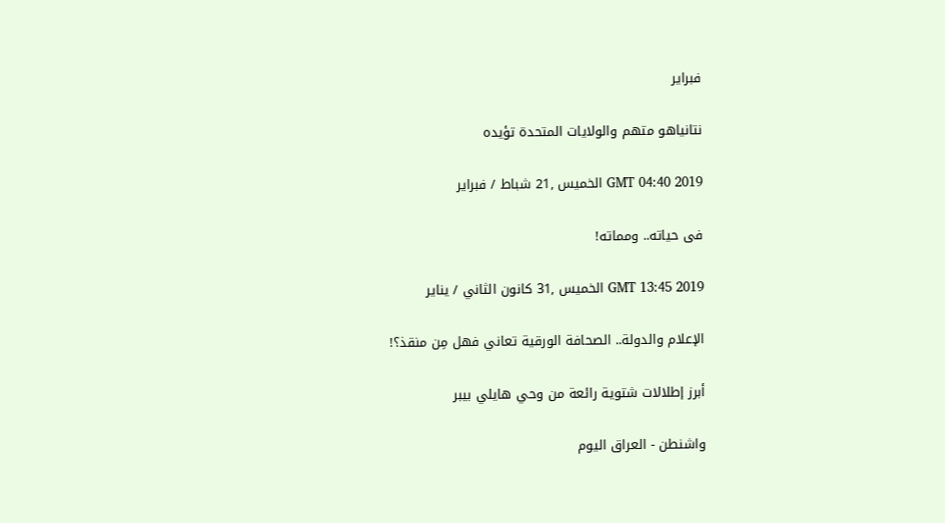فبراير

نتانياهو متهم والولايات المتحدة تؤيده

GMT 04:40 2019 الخميس ,21 شباط / فبراير

فى حياته.. ومماته!

GMT 13:45 2019 الخميس ,31 كانون الثاني / يناير

الإعلام والدولة.. الصحافة الورقية تعاني فهل مِن منقذ؟!

أبرز إطلالات شتوية رائعة من وحي هايلي بيبر

واشنطن - العراق اليوم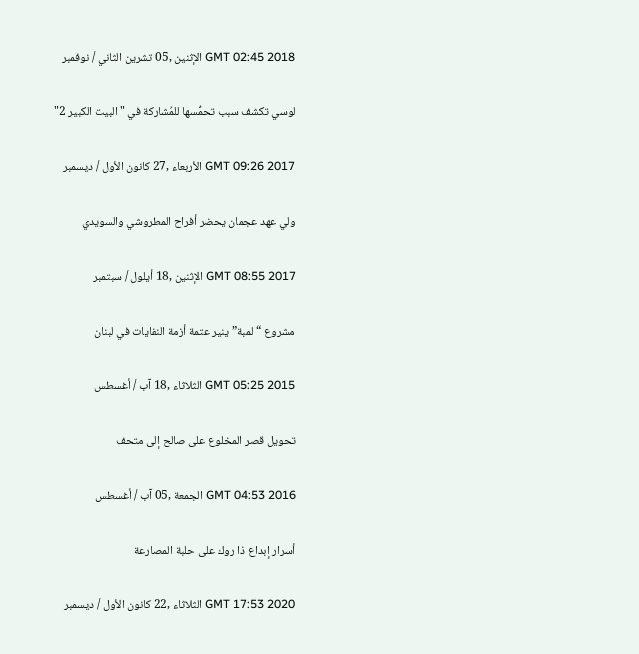GMT 02:45 2018 الإثنين ,05 تشرين الثاني / نوفمبر

لوسي تكشف سبب تحمُّسها للمُشاركة في "البيت الكبير 2"

GMT 09:26 2017 الأربعاء ,27 كانون الأول / ديسمبر

ولي عهد عجمان يحضر أفراح المطروشي والسويدي

GMT 08:55 2017 الإثنين ,18 أيلول / سبتمبر

مشروع “لمبة” ينير عتمة أزمة النفايات في لبنان

GMT 05:25 2015 الثلاثاء ,18 آب / أغسطس

تحويل قصر المخلوع على صالح إلى متحف

GMT 04:53 2016 الجمعة ,05 آب / أغسطس

أسرار إبداع ذا روك على حلبة المصارعة

GMT 17:53 2020 الثلاثاء ,22 كانون الأول / ديسمبر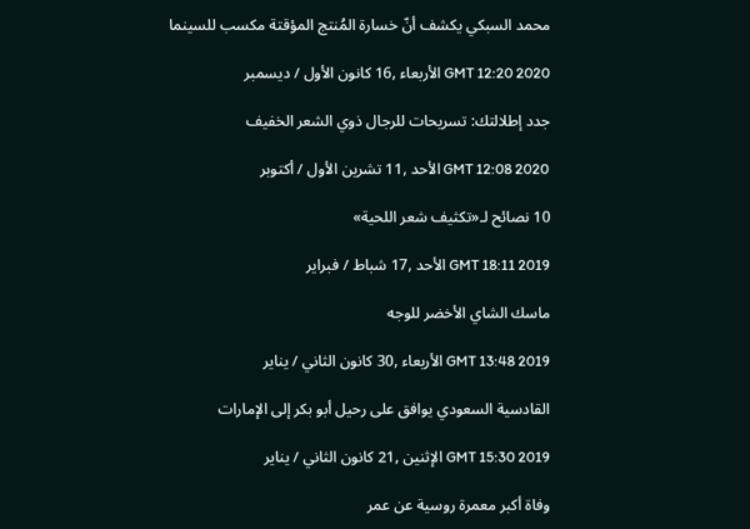محمد السبكي يكشف أنّ خسارة المُنتج المؤقتة مكسب للسينما

GMT 12:20 2020 الأربعاء ,16 كانون الأول / ديسمبر

جدد إطلالتك: تسريحات للرجال ذوي الشعر الخفيف

GMT 12:08 2020 الأحد ,11 تشرين الأول / أكتوبر

10 نصائح لـ«تكثيف شعر اللحية»

GMT 18:11 2019 الأحد ,17 شباط / فبراير

ماسك الشاي الأخضر للوجه

GMT 13:48 2019 الأربعاء ,30 كانون الثاني / يناير

القادسية السعودي يوافق على رحيل أبو بكر إلى الإمارات

GMT 15:30 2019 الإثنين ,21 كانون الثاني / يناير

وفاة أكبر معمرة روسية عن عمر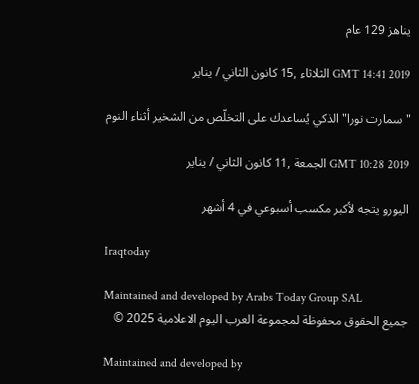يناهز 129 عام

GMT 14:41 2019 الثلاثاء ,15 كانون الثاني / يناير

"سمارت نورا" الذكي يُساعدك على التخلّص من الشخير أثناء النوم

GMT 10:28 2019 الجمعة ,11 كانون الثاني / يناير

اليورو يتجه لأكبر مكسب أسبوعي في 4 أشهر

Iraqtoday

Maintained and developed by Arabs Today Group SAL
جميع الحقوق محفوظة لمجموعة العرب اليوم الاعلامية 2025 ©

Maintained and developed by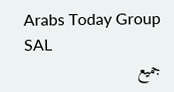Arabs Today Group SAL
جميع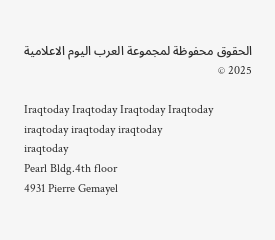الحقوق محفوظة لمجموعة العرب اليوم الاعلامية 2025 ©

Iraqtoday Iraqtoday Iraqtoday Iraqtoday
iraqtoday iraqtoday iraqtoday
iraqtoday
Pearl Bldg.4th floor
4931 Pierre Gemayel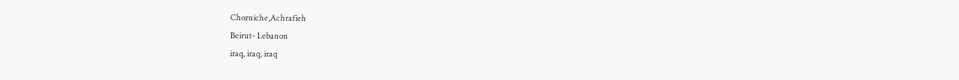Chorniche,Achrafieh
Beirut- Lebanon
iraq, iraq, iraq